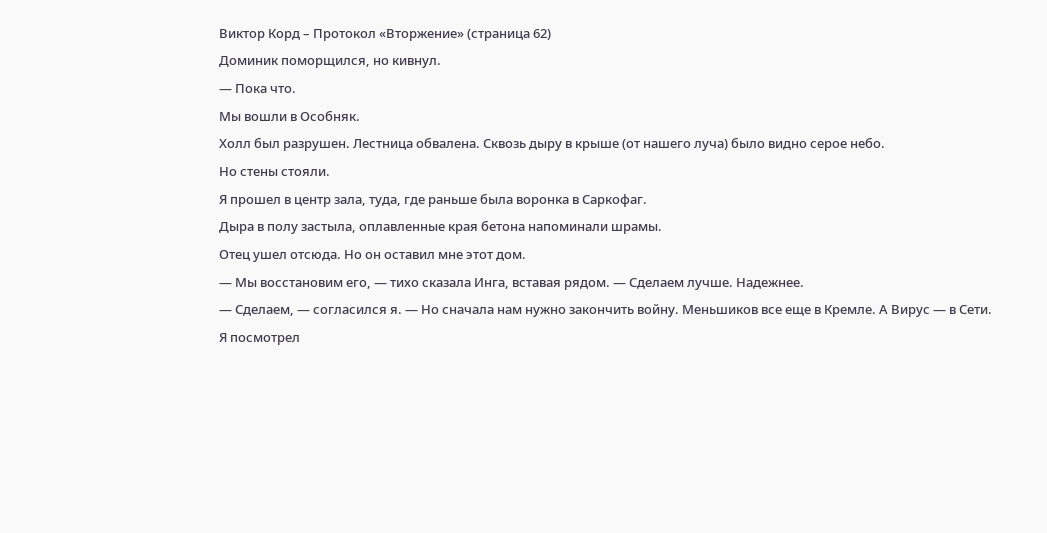Виктор Корд – Протокол «Вторжение» (страница 62)
Доминик поморщился, но кивнул.
— Пока что.
Мы вошли в Особняк.
Холл был разрушен. Лестница обвалена. Сквозь дыру в крыше (от нашего луча) было видно серое небо.
Но стены стояли.
Я прошел в центр зала, туда, где раньше была воронка в Саркофаг.
Дыра в полу застыла, оплавленные края бетона напоминали шрамы.
Отец ушел отсюда. Но он оставил мне этот дом.
— Мы восстановим его, — тихо сказала Инга, вставая рядом. — Сделаем лучше. Надежнее.
— Сделаем, — согласился я. — Но сначала нам нужно закончить войну. Меньшиков все еще в Кремле. А Вирус — в Сети.
Я посмотрел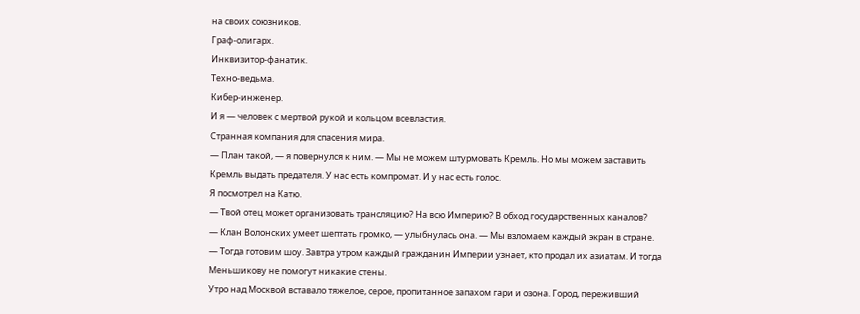на своих союзников.
Граф-олигарх.
Инквизитор-фанатик.
Техно-ведьма.
Кибер-инженер.
И я — человек с мертвой рукой и кольцом всевластия.
Странная компания для спасения мира.
— План такой, — я повернулся к ним. — Мы не можем штурмовать Кремль. Но мы можем заставить Кремль выдать предателя. У нас есть компромат. И у нас есть голос.
Я посмотрел на Катю.
— Твой отец может организовать трансляцию? На всю Империю? В обход государственных каналов?
— Клан Волонских умеет шептать громко, — улыбнулась она. — Мы взломаем каждый экран в стране.
— Тогда готовим шоу. Завтра утром каждый гражданин Империи узнает, кто продал их азиатам. И тогда Меньшикову не помогут никакие стены.
Утро над Москвой вставало тяжелое, серое, пропитанное запахом гари и озона. Город, переживший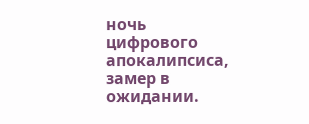ночь цифрового апокалипсиса, замер в ожидании.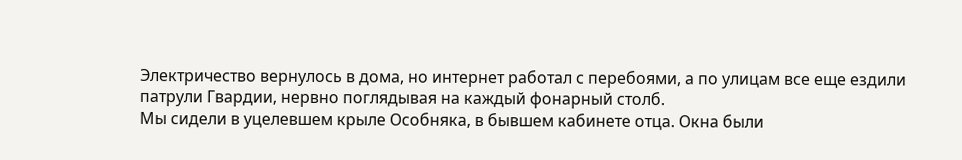Электричество вернулось в дома, но интернет работал с перебоями, а по улицам все еще ездили патрули Гвардии, нервно поглядывая на каждый фонарный столб.
Мы сидели в уцелевшем крыле Особняка, в бывшем кабинете отца. Окна были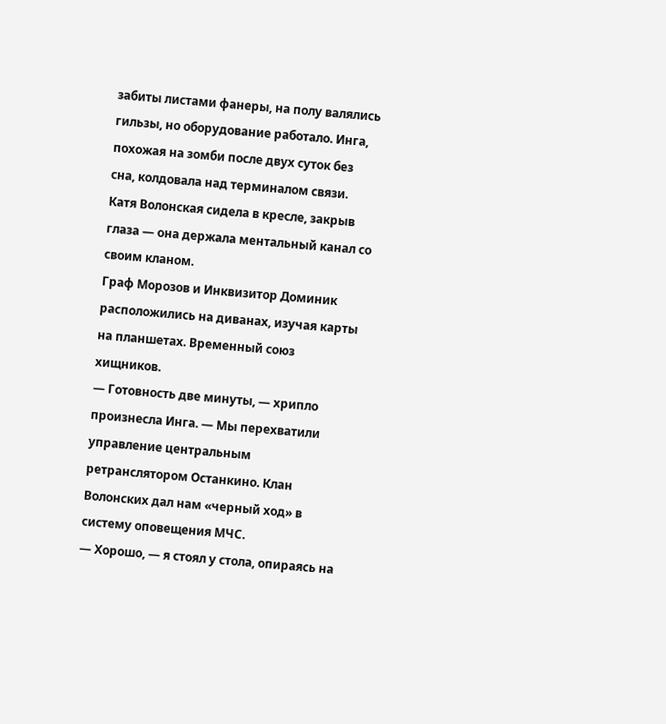забиты листами фанеры, на полу валялись гильзы, но оборудование работало. Инга, похожая на зомби после двух суток без сна, колдовала над терминалом связи. Катя Волонская сидела в кресле, закрыв глаза — она держала ментальный канал со своим кланом.
Граф Морозов и Инквизитор Доминик расположились на диванах, изучая карты на планшетах. Временный союз хищников.
— Готовность две минуты, — хрипло произнесла Инга. — Мы перехватили управление центральным ретранслятором Останкино. Клан Волонских дал нам «черный ход» в систему оповещения МЧС.
— Хорошо, — я стоял у стола, опираясь на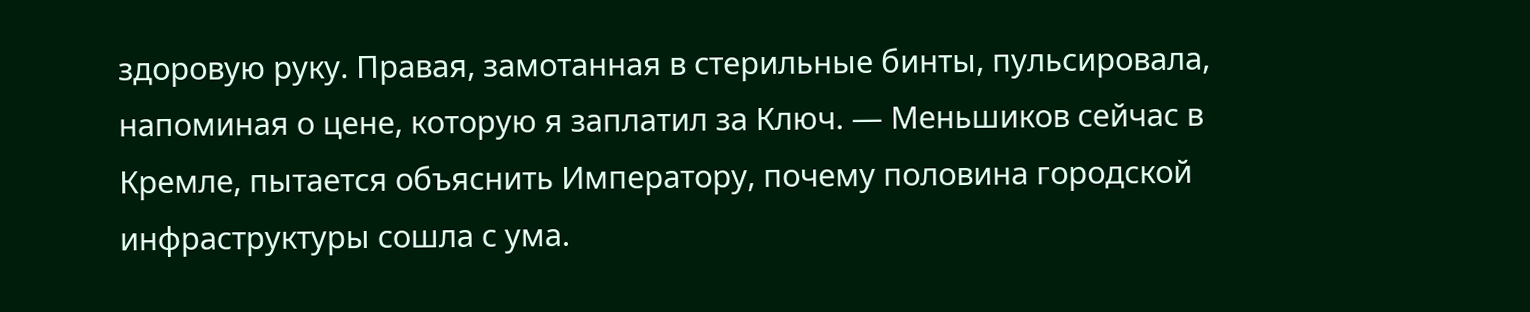здоровую руку. Правая, замотанная в стерильные бинты, пульсировала, напоминая о цене, которую я заплатил за Ключ. — Меньшиков сейчас в Кремле, пытается объяснить Императору, почему половина городской инфраструктуры сошла с ума.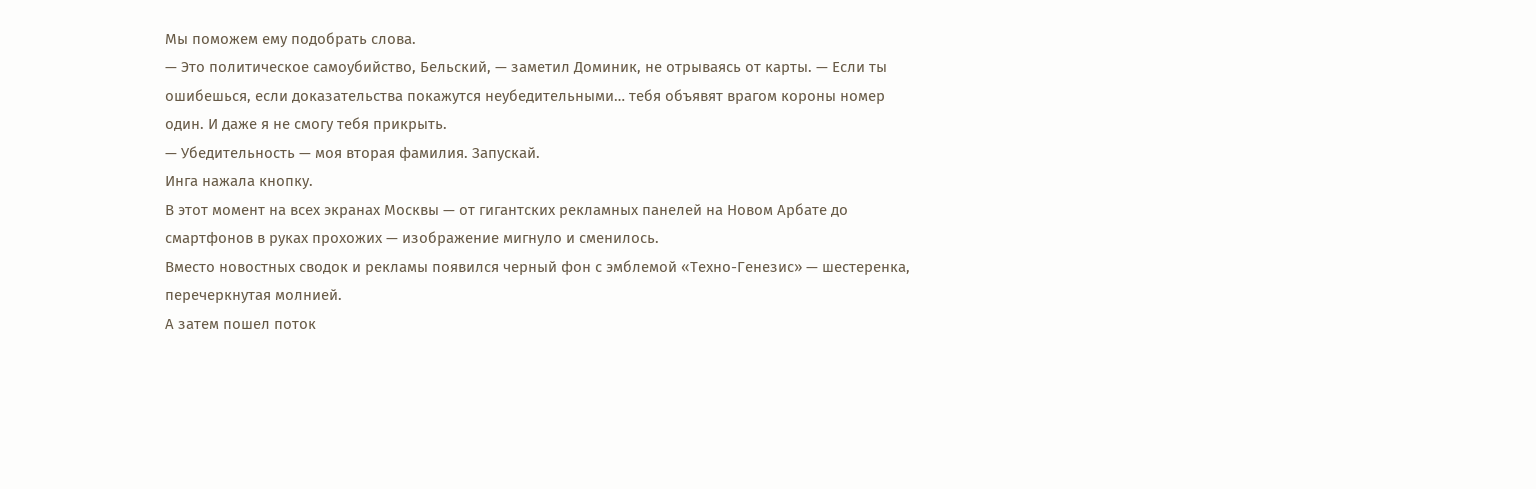Мы поможем ему подобрать слова.
— Это политическое самоубийство, Бельский, — заметил Доминик, не отрываясь от карты. — Если ты ошибешься, если доказательства покажутся неубедительными… тебя объявят врагом короны номер один. И даже я не смогу тебя прикрыть.
— Убедительность — моя вторая фамилия. Запускай.
Инга нажала кнопку.
В этот момент на всех экранах Москвы — от гигантских рекламных панелей на Новом Арбате до смартфонов в руках прохожих — изображение мигнуло и сменилось.
Вместо новостных сводок и рекламы появился черный фон с эмблемой «Техно-Генезис» — шестеренка, перечеркнутая молнией.
А затем пошел поток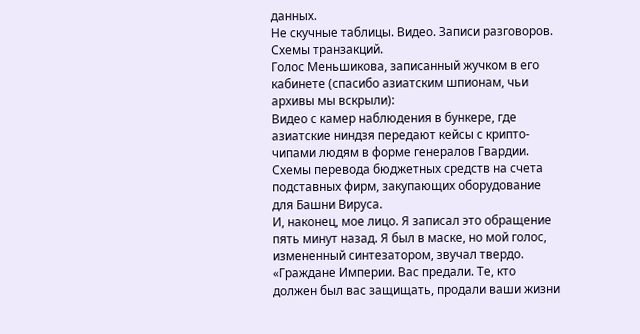данных.
Не скучные таблицы. Видео. Записи разговоров. Схемы транзакций.
Голос Меньшикова, записанный жучком в его кабинете (спасибо азиатским шпионам, чьи архивы мы вскрыли):
Видео с камер наблюдения в бункере, где азиатские ниндзя передают кейсы с крипто-чипами людям в форме генералов Гвардии.
Схемы перевода бюджетных средств на счета подставных фирм, закупающих оборудование для Башни Вируса.
И, наконец, мое лицо. Я записал это обращение пять минут назад. Я был в маске, но мой голос, измененный синтезатором, звучал твердо.
«Граждане Империи. Вас предали. Те, кто должен был вас защищать, продали ваши жизни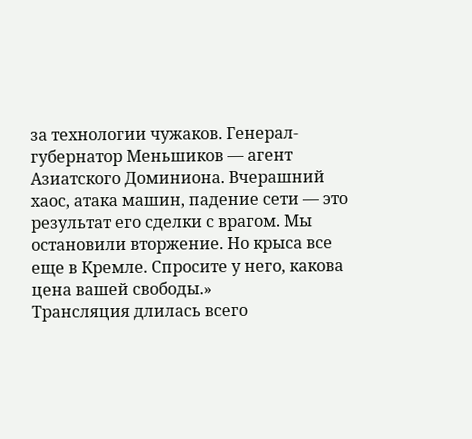за технологии чужаков. Генерал-губернатор Меньшиков — агент Азиатского Доминиона. Вчерашний хаос, атака машин, падение сети — это результат его сделки с врагом. Мы остановили вторжение. Но крыса все еще в Кремле. Спросите у него, какова цена вашей свободы.»
Трансляция длилась всего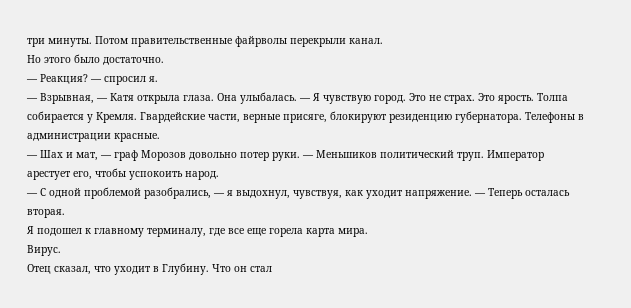три минуты. Потом правительственные файрволы перекрыли канал.
Но этого было достаточно.
— Реакция? — спросил я.
— Взрывная, — Катя открыла глаза. Она улыбалась. — Я чувствую город. Это не страх. Это ярость. Толпа собирается у Кремля. Гвардейские части, верные присяге, блокируют резиденцию губернатора. Телефоны в администрации красные.
— Шах и мат, — граф Морозов довольно потер руки. — Меньшиков политический труп. Император арестует его, чтобы успокоить народ.
— С одной проблемой разобрались, — я выдохнул, чувствуя, как уходит напряжение. — Теперь осталась вторая.
Я подошел к главному терминалу, где все еще горела карта мира.
Вирус.
Отец сказал, что уходит в Глубину. Что он стал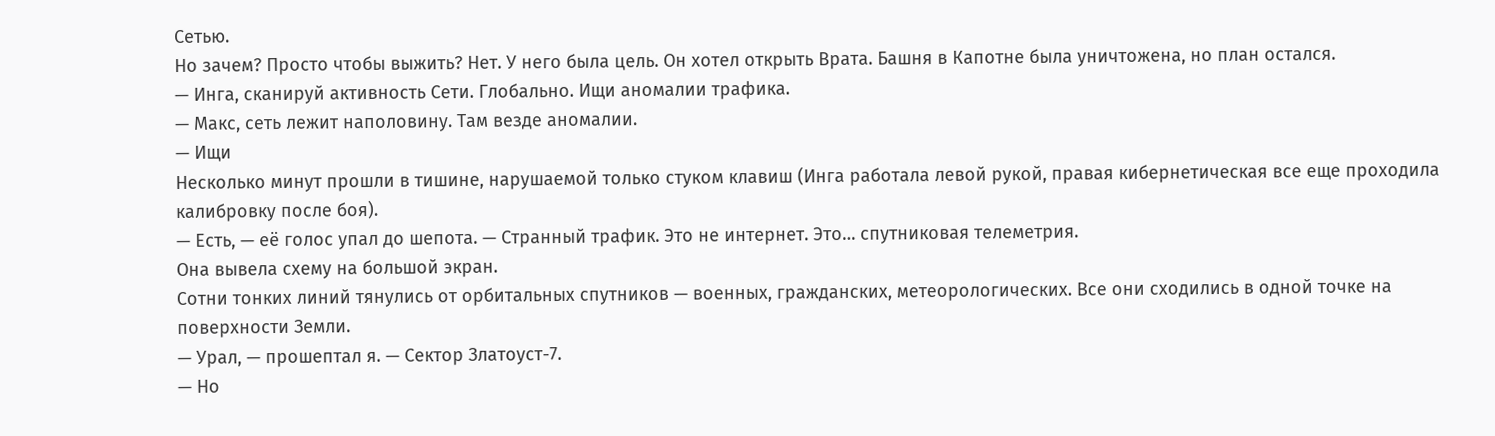Сетью.
Но зачем? Просто чтобы выжить? Нет. У него была цель. Он хотел открыть Врата. Башня в Капотне была уничтожена, но план остался.
— Инга, сканируй активность Сети. Глобально. Ищи аномалии трафика.
— Макс, сеть лежит наполовину. Там везде аномалии.
— Ищи
Несколько минут прошли в тишине, нарушаемой только стуком клавиш (Инга работала левой рукой, правая кибернетическая все еще проходила калибровку после боя).
— Есть, — её голос упал до шепота. — Странный трафик. Это не интернет. Это… спутниковая телеметрия.
Она вывела схему на большой экран.
Сотни тонких линий тянулись от орбитальных спутников — военных, гражданских, метеорологических. Все они сходились в одной точке на поверхности Земли.
— Урал, — прошептал я. — Сектор Златоуст-7.
— Но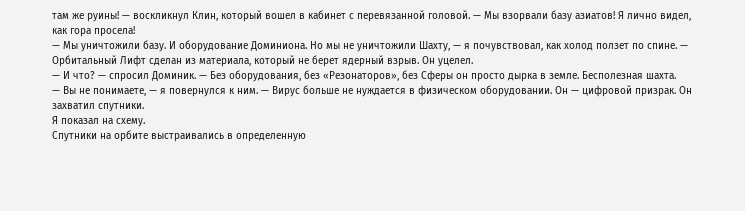там же руины! — воскликнул Клин, который вошел в кабинет с перевязанной головой. — Мы взорвали базу азиатов! Я лично видел, как гора просела!
— Мы уничтожили базу. И оборудование Доминиона. Но мы не уничтожили Шахту, — я почувствовал, как холод ползет по спине. — Орбитальный Лифт сделан из материала, который не берет ядерный взрыв. Он уцелел.
— И что? — спросил Доминик. — Без оборудования, без «Резонаторов», без Сферы он просто дырка в земле. Бесполезная шахта.
— Вы не понимаете, — я повернулся к ним. — Вирус больше не нуждается в физическом оборудовании. Он — цифровой призрак. Он захватил спутники.
Я показал на схему.
Спутники на орбите выстраивались в определенную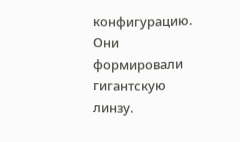конфигурацию. Они формировали гигантскую линзу.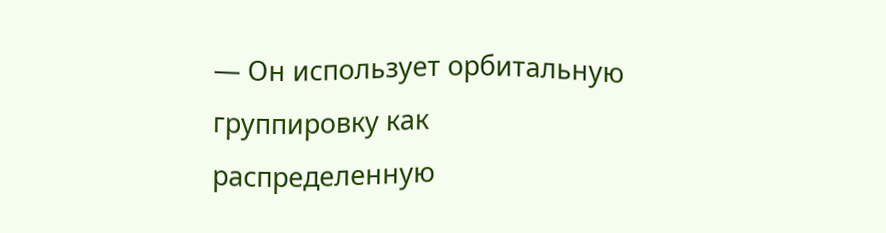— Он использует орбитальную группировку как распределенную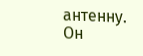антенну. Он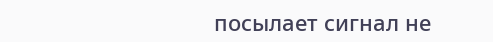посылает сигнал не